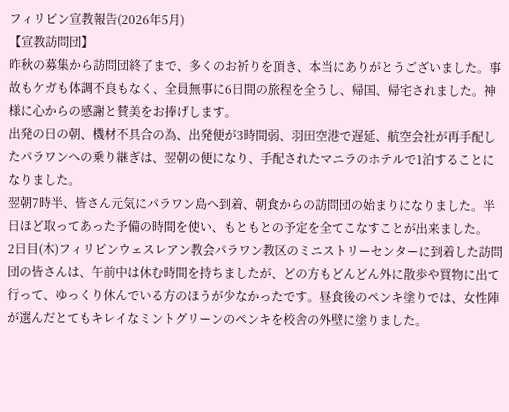フィリピン宣教報告(2026年5月)
【宣教訪問団】
昨秋の募集から訪問団終了まで、多くのお祈りを頂き、本当にありがとうございました。事故もケガも体調不良もなく、全員無事に6日間の旅程を全うし、帰国、帰宅されました。神様に心からの感謝と賛美をお捧げします。
出発の日の朝、機材不具合の為、出発便が3時間弱、羽田空港で遅延、航空会社が再手配したパラワンへの乗り継ぎは、翌朝の便になり、手配されたマニラのホテルで1泊することになりました。
翌朝7時半、皆さん元気にパラワン島へ到着、朝食からの訪問団の始まりになりました。半日ほど取ってあった予備の時間を使い、もともとの予定を全てこなすことが出来ました。
2日目(木)フィリピンウェスレアン教会パラワン教区のミニストリーセンターに到着した訪問団の皆さんは、午前中は休む時間を持ちましたが、どの方もどんどん外に散歩や買物に出て行って、ゆっくり休んでいる方のほうが少なかったです。昼食後のペンキ塗りでは、女性陣が選んだとてもキレイなミントグリーンのペンキを校舎の外壁に塗りました。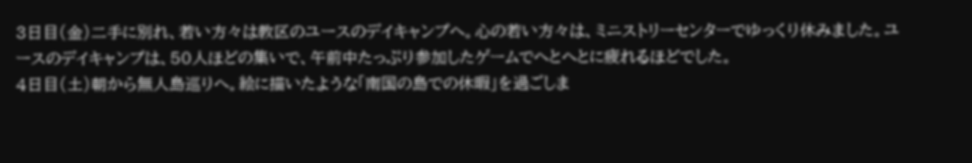3日目(金)二手に別れ、若い方々は教区のユースのデイキャンプへ。心の若い方々は、ミニストリーセンターでゆっくり休みました。ユースのデイキャンプは、50人ほどの集いで、午前中たっぷり参加したゲームでへとへとに疲れるほどでした。
4日目(土)朝から無人島巡りへ。絵に描いたような「南国の島での休暇」を過ごしま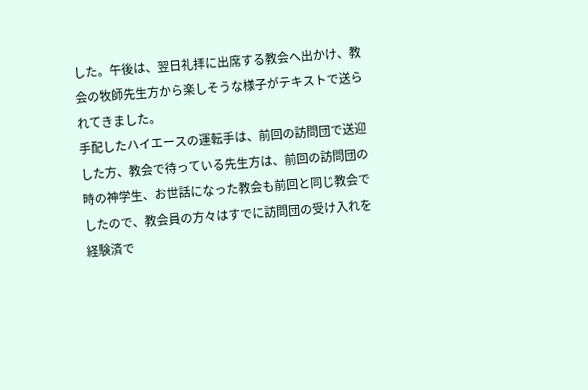した。午後は、翌日礼拝に出席する教会へ出かけ、教会の牧師先生方から楽しそうな様子がテキストで送られてきました。
手配したハイエースの運転手は、前回の訪問団で送迎した方、教会で待っている先生方は、前回の訪問団の時の神学生、お世話になった教会も前回と同じ教会でしたので、教会員の方々はすでに訪問団の受け入れを経験済で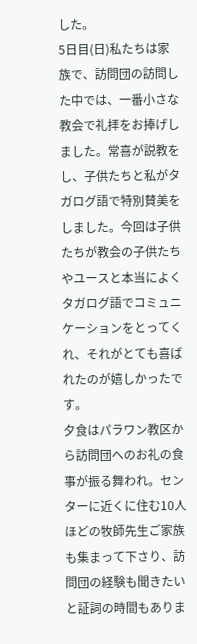した。
5日目(日)私たちは家族で、訪問団の訪問した中では、一番小さな教会で礼拝をお捧げしました。常喜が説教をし、子供たちと私がタガログ語で特別賛美をしました。今回は子供たちが教会の子供たちやユースと本当によくタガログ語でコミュニケーションをとってくれ、それがとても喜ばれたのが嬉しかったです。
夕食はパラワン教区から訪問団へのお礼の食事が振る舞われ。センターに近くに住む10人ほどの牧師先生ご家族も集まって下さり、訪問団の経験も聞きたいと証詞の時間もありま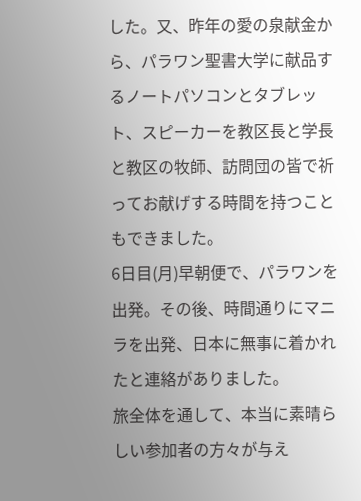した。又、昨年の愛の泉献金から、パラワン聖書大学に献品するノートパソコンとタブレット、スピーカーを教区長と学長と教区の牧師、訪問団の皆で祈ってお献げする時間を持つこともできました。
6日目(月)早朝便で、パラワンを出発。その後、時間通りにマニラを出発、日本に無事に着かれたと連絡がありました。
旅全体を通して、本当に素晴らしい参加者の方々が与え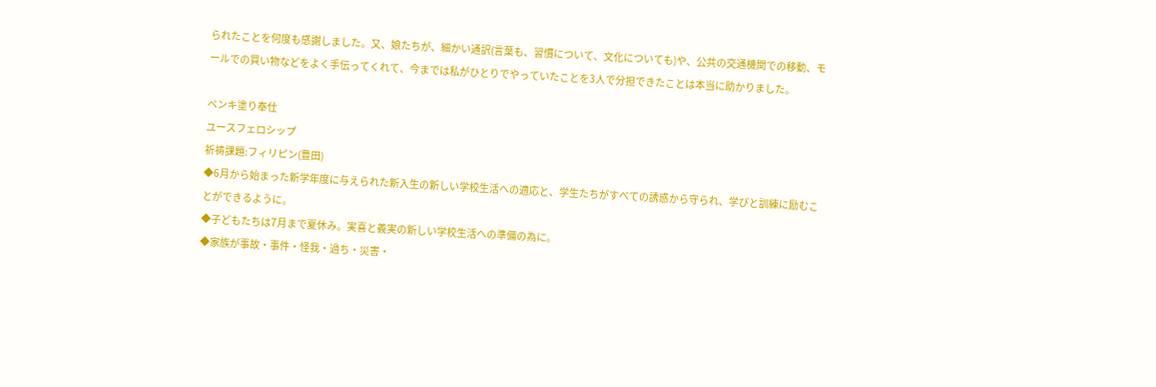られたことを何度も感謝しました。又、娘たちが、細かい通訳(言葉も、習慣について、文化についても)や、公共の交通機関での移動、モールでの買い物などをよく手伝ってくれて、今までは私がひとりでやっていたことを3人で分担できたことは本当に助かりました。

ペンキ塗り奉仕
ユースフェロシップ
祈祷課題:フィリピン(豊田)
◆6月から始まった新学年度に与えられた新入生の新しい学校生活への適応と、学生たちがすべての誘惑から守られ、学びと訓練に励むことができるように。
◆子どもたちは7月まで夏休み。実喜と義実の新しい学校生活への準備の為に。
◆家族が事故・事件・怪我・過ち・災害・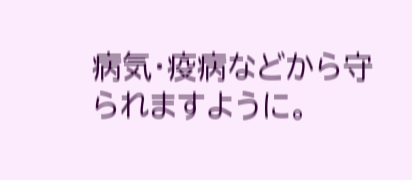病気・疫病などから守られますように。